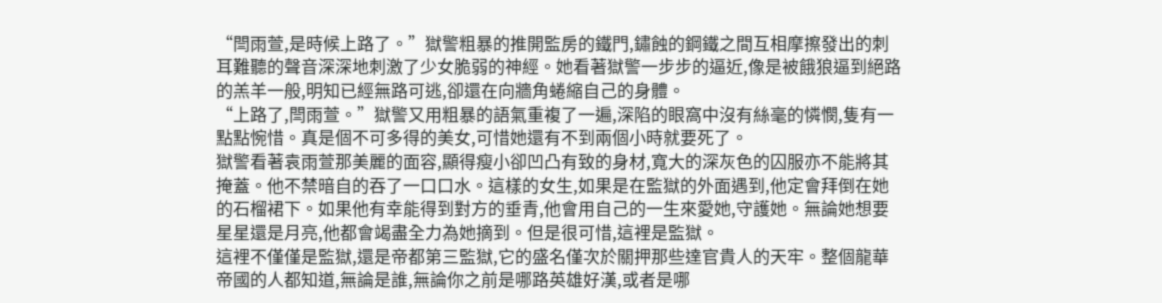“閆雨萱,是時候上路了。”獄警粗暴的推開監房的鐵門,鏽蝕的鋼鐵之間互相摩擦發出的刺耳難聽的聲音深深地刺激了少女脆弱的神經。她看著獄警一步步的逼近,像是被餓狼逼到絕路的羔羊一般,明知已經無路可逃,卻還在向牆角蜷縮自己的身體。
“上路了,閆雨萱。”獄警又用粗暴的語氣重複了一遍,深陷的眼窩中沒有絲毫的憐憫,隻有一點點惋惜。真是個不可多得的美女,可惜她還有不到兩個小時就要死了。
獄警看著袁雨萱那美麗的面容,顯得瘦小卻凹凸有致的身材,寬大的深灰色的囚服亦不能將其掩蓋。他不禁暗自的吞了一口口水。這樣的女生,如果是在監獄的外面遇到,他定會拜倒在她的石榴裙下。如果他有幸能得到對方的垂青,他會用自己的一生來愛她,守護她。無論她想要星星還是月亮,他都會竭盡全力為她摘到。但是很可惜,這裡是監獄。
這裡不僅僅是監獄,還是帝都第三監獄,它的盛名僅次於關押那些達官貴人的天牢。整個龍華帝國的人都知道,無論是誰,無論你之前是哪路英雄好漢,或者是哪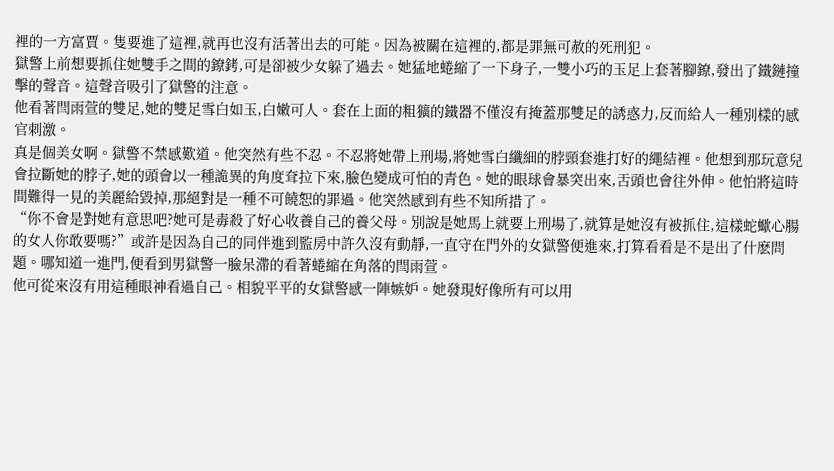裡的一方富賈。隻要進了這裡,就再也沒有活著出去的可能。因為被關在這裡的,都是罪無可赦的死刑犯。
獄警上前想要抓住她雙手之間的鐐銬,可是卻被少女躲了過去。她猛地蜷縮了一下身子,一雙小巧的玉足上套著腳鐐,發出了鐵鏈撞擊的聲音。這聲音吸引了獄警的注意。
他看著閆雨萱的雙足,她的雙足雪白如玉,白嫩可人。套在上面的粗獷的鐵器不僅沒有掩蓋那雙足的誘惑力,反而給人一種別樣的感官刺激。
真是個美女啊。獄警不禁感歎道。他突然有些不忍。不忍將她帶上刑場,將她雪白纖細的脖頸套進打好的繩結裡。他想到那玩意兒會拉斷她的脖子,她的頭會以一種詭異的角度耷拉下來,臉色變成可怕的青色。她的眼球會暴突出來,舌頭也會往外伸。他怕將這時間難得一見的美麗給毀掉,那絕對是一種不可饒恕的罪過。他突然感到有些不知所措了。
“你不會是對她有意思吧?她可是毒殺了好心收養自己的養父母。別說是她馬上就要上刑場了,就算是她沒有被抓住,這樣蛇蠍心腸的女人你敢要嗎?”或許是因為自己的同伴進到監房中許久沒有動靜,一直守在門外的女獄警便進來,打算看看是不是出了什麽問題。哪知道一進門,便看到男獄警一臉呆滯的看著蜷縮在角落的閆雨萱。
他可從來沒有用這種眼神看過自己。相貌平平的女獄警感一陣嫉妒。她發現好像所有可以用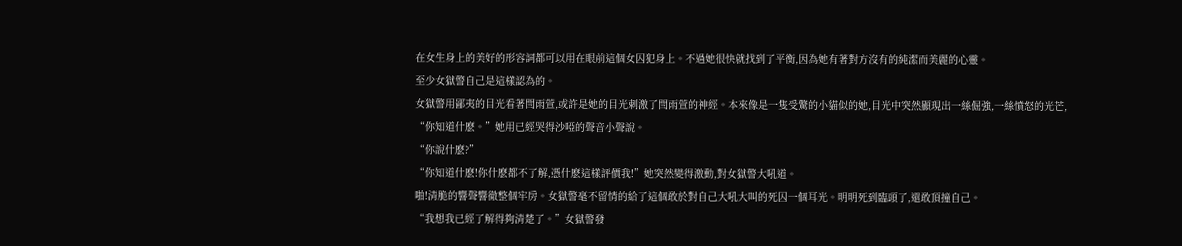在女生身上的美好的形容詞都可以用在眼前這個女囚犯身上。不過她很快就找到了平衡,因為她有著對方沒有的純潔而美麗的心靈。
至少女獄警自己是這樣認為的。
女獄警用鄙夷的目光看著閆雨萱,或許是她的目光刺激了閆雨萱的神經。本來像是一隻受驚的小貓似的她,目光中突然顯現出一絲倔強,一絲憤怒的光芒,
“你知道什麽。”她用已經哭得沙啞的聲音小聲說。
“你說什麽?”
“你知道什麽!你什麽都不了解,憑什麽這樣評價我!”她突然變得激動,對女獄警大吼道。
啪!清脆的響聲響徹整個牢房。女獄警毫不留情的給了這個敢於對自己大吼大叫的死囚一個耳光。明明死到臨頭了,還敢頂撞自己。
“我想我已經了解得夠清楚了。”女獄警發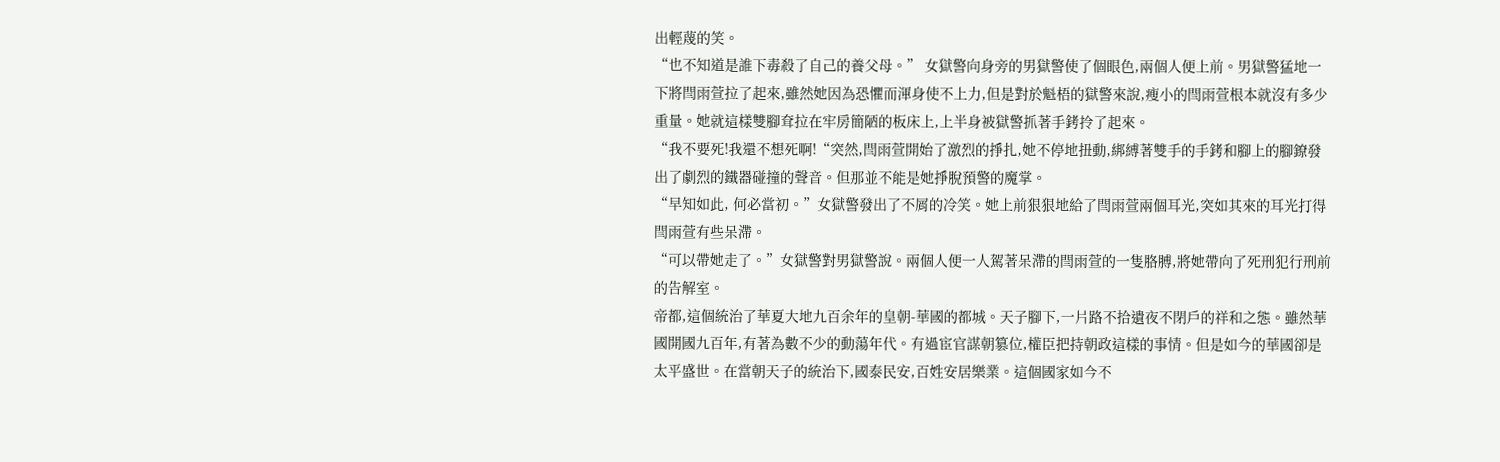出輕蔑的笑。
“也不知道是誰下毒殺了自己的養父母。” 女獄警向身旁的男獄警使了個眼色,兩個人便上前。男獄警猛地一下將閆雨萱拉了起來,雖然她因為恐懼而渾身使不上力,但是對於魁梧的獄警來說,瘦小的閆雨萱根本就沒有多少重量。她就這樣雙腳耷拉在牢房簡陋的板床上,上半身被獄警抓著手銬拎了起來。
“我不要死!我還不想死啊!“突然,閆雨萱開始了激烈的掙扎,她不停地扭動,綁縛著雙手的手銬和腳上的腳鐐發出了劇烈的鐵器碰撞的聲音。但那並不能是她掙脫預警的魔掌。
“早知如此, 何必當初。”女獄警發出了不屑的冷笑。她上前狠狠地給了閆雨萱兩個耳光,突如其來的耳光打得閆雨萱有些呆滯。
“可以帶她走了。”女獄警對男獄警說。兩個人便一人駕著呆滯的閆雨萱的一隻胳膊,將她帶向了死刑犯行刑前的告解室。
帝都,這個統治了華夏大地九百余年的皇朝-華國的都城。天子腳下,一片路不拾遺夜不閉戶的祥和之態。雖然華國開國九百年,有著為數不少的動蕩年代。有過宦官謀朝篡位,權臣把持朝政這樣的事情。但是如今的華國卻是太平盛世。在當朝天子的統治下,國泰民安,百姓安居樂業。這個國家如今不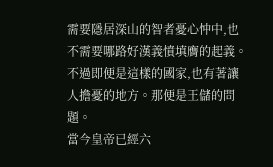需要隱居深山的智者憂心忡中,也不需要哪路好漢義憤填膺的起義。不過即便是這樣的國家,也有著讓人擔憂的地方。那便是王儲的問題。
當今皇帝已經六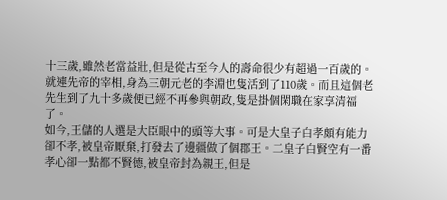十三歲,雖然老當益壯,但是從古至今人的壽命很少有超過一百歲的。就連先帝的宰相,身為三朝元老的李淵也隻活到了110歲。而且這個老先生到了九十多歲便已經不再參與朝政,隻是掛個閑職在家享清福了。
如今,王儲的人選是大臣眼中的頭等大事。可是大皇子白孝頗有能力卻不孝,被皇帝厭棄,打發去了邊疆做了個郡王。二皇子白賢空有一番孝心卻一點都不賢德,被皇帝封為親王,但是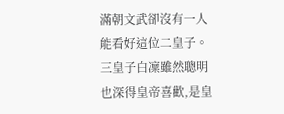滿朝文武卻沒有一人能看好這位二皇子。三皇子白凜雖然聰明也深得皇帝喜歡,是皇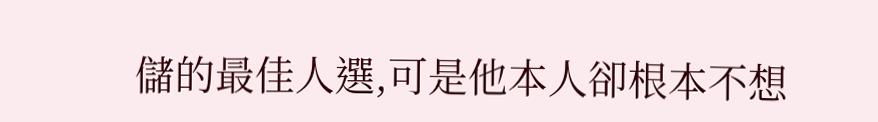儲的最佳人選,可是他本人卻根本不想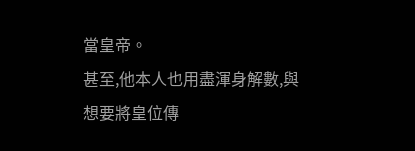當皇帝。
甚至,他本人也用盡渾身解數,與想要將皇位傳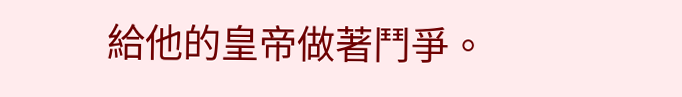給他的皇帝做著鬥爭。